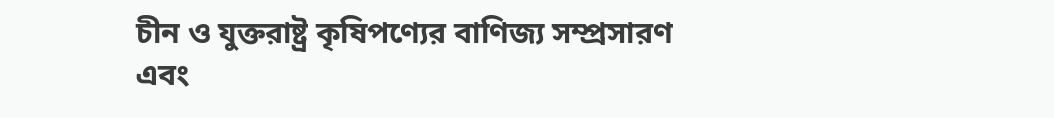চীন ও যুক্তরাষ্ট্র কৃষিপণ্যের বাণিজ্য সম্প্রসারণ এবং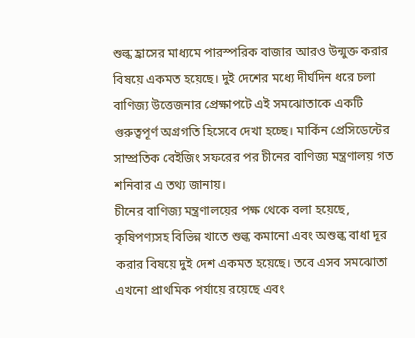শুল্ক হ্রাসের মাধ্যমে পারস্পরিক বাজার আরও উন্মুক্ত করার বিষয়ে একমত হয়েছে। দুই দেশের মধ্যে দীর্ঘদিন ধরে চলা বাণিজ্য উত্তেজনার প্রেক্ষাপটে এই সমঝোতাকে একটি গুরুত্বপূর্ণ অগ্রগতি হিসেবে দেখা হচ্ছে। মার্কিন প্রেসিডেন্টের সাম্প্রতিক বেইজিং সফরের পর চীনের বাণিজ্য মন্ত্রণালয় গত শনিবার এ তথ্য জানায়।
চীনের বাণিজ্য মন্ত্রণালয়ের পক্ষ থেকে বলা হয়েছে, কৃষিপণ্যসহ বিভিন্ন খাতে শুল্ক কমানো এবং অশুল্ক বাধা দূর করার বিষয়ে দুই দেশ একমত হয়েছে। তবে এসব সমঝোতা এখনো প্রাথমিক পর্যায়ে রয়েছে এবং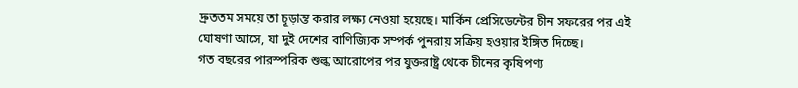দ্রুততম সময়ে তা চূড়ান্ত করার লক্ষ্য নেওয়া হয়েছে। মার্কিন প্রেসিডেন্টের চীন সফরের পর এই ঘোষণা আসে, যা দুই দেশের বাণিজ্যিক সম্পর্ক পুনরায় সক্রিয় হওয়ার ইঙ্গিত দিচ্ছে।
গত বছরের পারস্পরিক শুল্ক আরোপের পর যুক্তরাষ্ট্র থেকে চীনের কৃষিপণ্য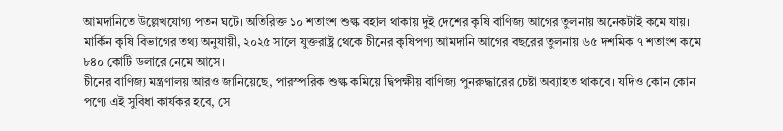আমদানিতে উল্লেখযোগ্য পতন ঘটে। অতিরিক্ত ১০ শতাংশ শুল্ক বহাল থাকায় দুই দেশের কৃষি বাণিজ্য আগের তুলনায় অনেকটাই কমে যায়। মার্কিন কৃষি বিভাগের তথ্য অনুযায়ী, ২০২৫ সালে যুক্তরাষ্ট্র থেকে চীনের কৃষিপণ্য আমদানি আগের বছরের তুলনায় ৬৫ দশমিক ৭ শতাংশ কমে ৮৪০ কোটি ডলারে নেমে আসে।
চীনের বাণিজ্য মন্ত্রণালয় আরও জানিয়েছে, পারস্পরিক শুল্ক কমিয়ে দ্বিপক্ষীয় বাণিজ্য পুনরুদ্ধারের চেষ্টা অব্যাহত থাকবে। যদিও কোন কোন পণ্যে এই সুবিধা কার্যকর হবে, সে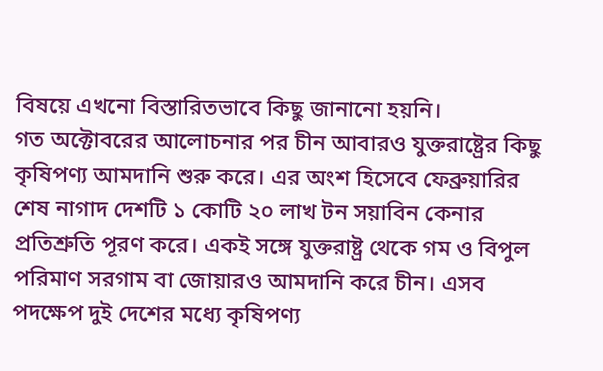বিষয়ে এখনো বিস্তারিতভাবে কিছু জানানো হয়নি।
গত অক্টোবরের আলোচনার পর চীন আবারও যুক্তরাষ্ট্রের কিছু কৃষিপণ্য আমদানি শুরু করে। এর অংশ হিসেবে ফেব্রুয়ারির শেষ নাগাদ দেশটি ১ কোটি ২০ লাখ টন সয়াবিন কেনার প্রতিশ্রুতি পূরণ করে। একই সঙ্গে যুক্তরাষ্ট্র থেকে গম ও বিপুল পরিমাণ সরগাম বা জোয়ারও আমদানি করে চীন। এসব পদক্ষেপ দুই দেশের মধ্যে কৃষিপণ্য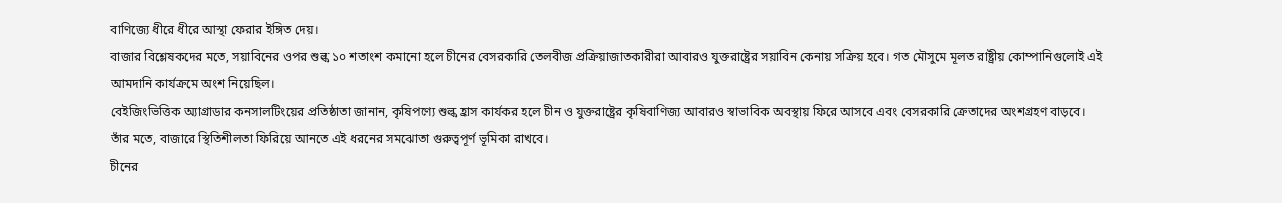বাণিজ্যে ধীরে ধীরে আস্থা ফেরার ইঙ্গিত দেয়।
বাজার বিশ্লেষকদের মতে, সয়াবিনের ওপর শুল্ক ১০ শতাংশ কমানো হলে চীনের বেসরকারি তেলবীজ প্রক্রিয়াজাতকারীরা আবারও যুক্তরাষ্ট্রের সয়াবিন কেনায় সক্রিয় হবে। গত মৌসুমে মূলত রাষ্ট্রীয় কোম্পানিগুলোই এই আমদানি কার্যক্রমে অংশ নিয়েছিল।
বেইজিংভিত্তিক অ্যাগ্রাডার কনসালটিংয়ের প্রতিষ্ঠাতা জানান, কৃষিপণ্যে শুল্ক হ্রাস কার্যকর হলে চীন ও যুক্তরাষ্ট্রের কৃষিবাণিজ্য আবারও স্বাভাবিক অবস্থায় ফিরে আসবে এবং বেসরকারি ক্রেতাদের অংশগ্রহণ বাড়বে। তাঁর মতে, বাজারে স্থিতিশীলতা ফিরিয়ে আনতে এই ধরনের সমঝোতা গুরুত্বপূর্ণ ভূমিকা রাখবে।
চীনের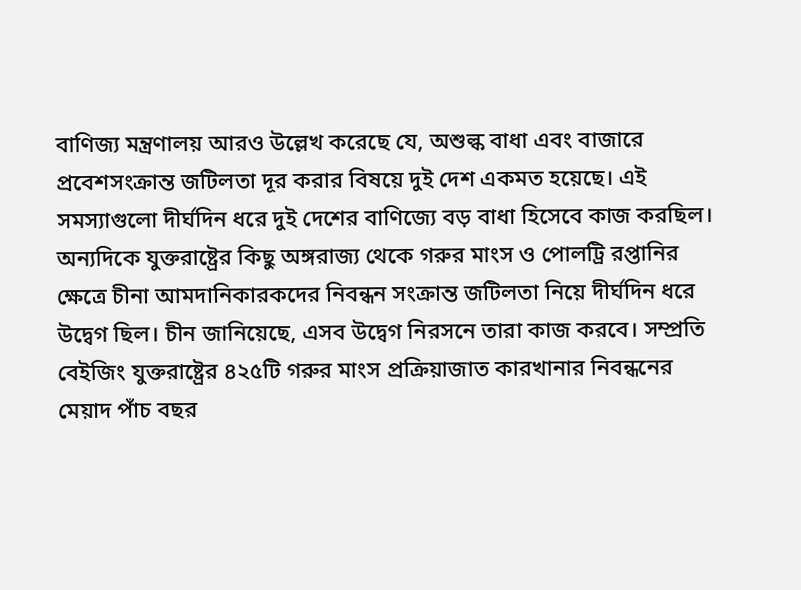বাণিজ্য মন্ত্রণালয় আরও উল্লেখ করেছে যে, অশুল্ক বাধা এবং বাজারে প্রবেশসংক্রান্ত জটিলতা দূর করার বিষয়ে দুই দেশ একমত হয়েছে। এই সমস্যাগুলো দীর্ঘদিন ধরে দুই দেশের বাণিজ্যে বড় বাধা হিসেবে কাজ করছিল।
অন্যদিকে যুক্তরাষ্ট্রের কিছু অঙ্গরাজ্য থেকে গরুর মাংস ও পোলট্রি রপ্তানির ক্ষেত্রে চীনা আমদানিকারকদের নিবন্ধন সংক্রান্ত জটিলতা নিয়ে দীর্ঘদিন ধরে উদ্বেগ ছিল। চীন জানিয়েছে, এসব উদ্বেগ নিরসনে তারা কাজ করবে। সম্প্রতি বেইজিং যুক্তরাষ্ট্রের ৪২৫টি গরুর মাংস প্রক্রিয়াজাত কারখানার নিবন্ধনের মেয়াদ পাঁচ বছর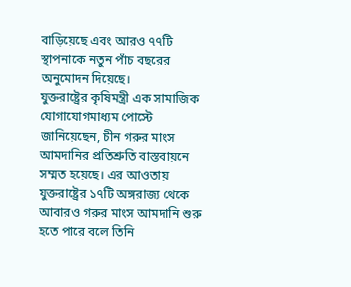বাড়িয়েছে এবং আরও ৭৭টি স্থাপনাকে নতুন পাঁচ বছরের অনুমোদন দিয়েছে।
যুক্তরাষ্ট্রের কৃষিমন্ত্রী এক সামাজিক যোগাযোগমাধ্যম পোস্টে জানিয়েছেন, চীন গরুর মাংস আমদানির প্রতিশ্রুতি বাস্তবায়নে সম্মত হয়েছে। এর আওতায় যুক্তরাষ্ট্রের ১৭টি অঙ্গরাজ্য থেকে আবারও গরুর মাংস আমদানি শুরু হতে পারে বলে তিনি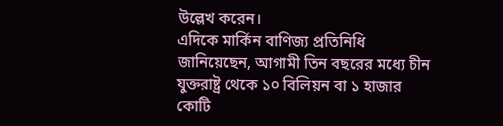উল্লেখ করেন।
এদিকে মার্কিন বাণিজ্য প্রতিনিধি জানিয়েছেন, আগামী তিন বছরের মধ্যে চীন যুক্তরাষ্ট্র থেকে ১০ বিলিয়ন বা ১ হাজার কোটি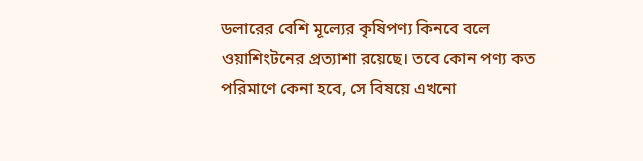ডলারের বেশি মূল্যের কৃষিপণ্য কিনবে বলে ওয়াশিংটনের প্রত্যাশা রয়েছে। তবে কোন পণ্য কত পরিমাণে কেনা হবে, সে বিষয়ে এখনো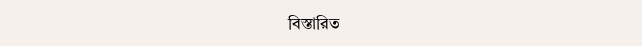বিস্তারিত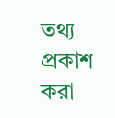তথ্য প্রকাশ করা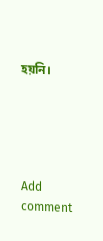হয়নি।





Add comment